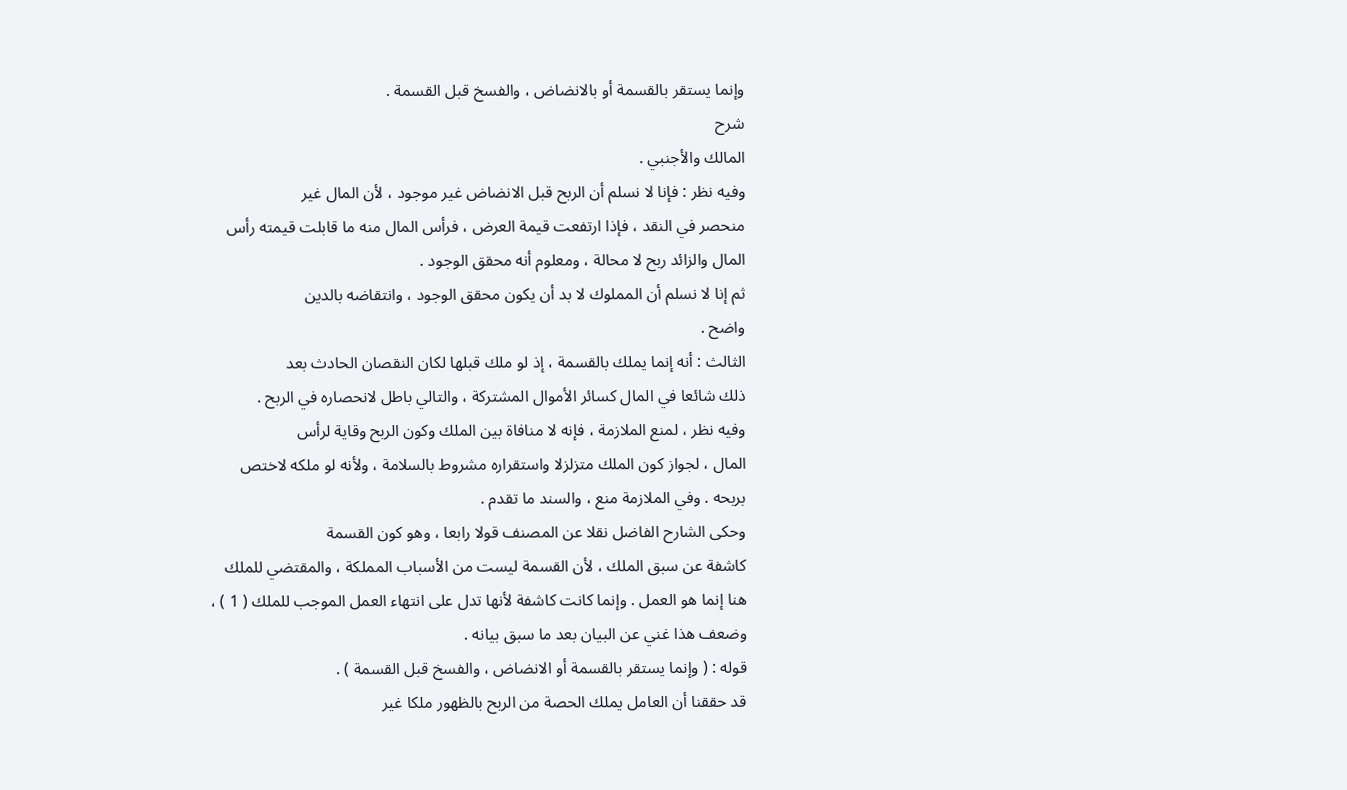وإنما يستقر بالقسمة أو بالانضاض ، والفسخ قبل القسمة .
شرح
المالك والأجنبي .
وفيه نظر : فإنا لا نسلم أن الربح قبل الانضاض غير موجود ، لأن المال غير
منحصر في النقد ، فإذا ارتفعت قيمة العرض ، فرأس المال منه ما قابلت قيمته رأس
المال والزائد ربح لا محالة ، ومعلوم أنه محقق الوجود .
ثم إنا لا نسلم أن المملوك لا بد أن يكون محقق الوجود ، وانتقاضه بالدين
واضح .
الثالث : أنه إنما يملك بالقسمة ، إذ لو ملك قبلها لكان النقصان الحادث بعد
ذلك شائعا في المال كسائر الأموال المشتركة ، والتالي باطل لانحصاره في الربح .
وفيه نظر ، لمنع الملازمة ، فإنه لا منافاة بين الملك وكون الربح وقاية لرأس
المال ، لجواز كون الملك متزلزلا واستقراره مشروط بالسلامة ، ولأنه لو ملكه لاختص
بربحه . وفي الملازمة منع ، والسند ما تقدم .
وحكى الشارح الفاضل نقلا عن المصنف قولا رابعا ، وهو كون القسمة
كاشفة عن سبق الملك ، لأن القسمة ليست من الأسباب المملكة ، والمقتضي للملك
هنا إنما هو العمل . وإنما كانت كاشفة لأنها تدل على انتهاء العمل الموجب للملك ( 1 ) ،
وضعف هذا غني عن البيان بعد ما سبق بيانه .
قوله : ( وإنما يستقر بالقسمة أو الانضاض ، والفسخ قبل القسمة ) .
قد حققنا أن العامل يملك الحصة من الربح بالظهور ملكا غير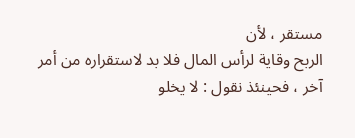مستقر ، لأن
الربح وقاية لرأس المال فلا بد لاستقراره من أمر آخر ، فحينئذ نقول : لا يخلو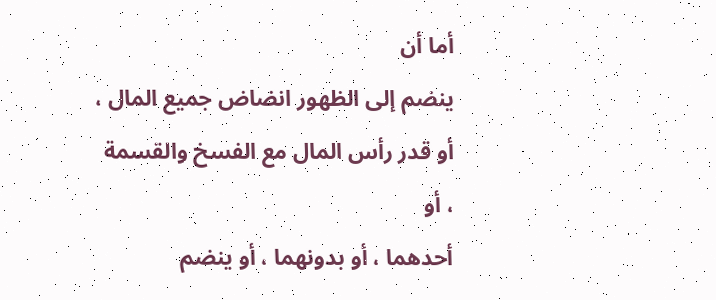أما أن
ينضم إلى الظهور انضاض جميع المال ، أو قدر رأس المال مع الفسخ والقسمة ، أو
أحدهما ، أو بدونهما ، أو ينضم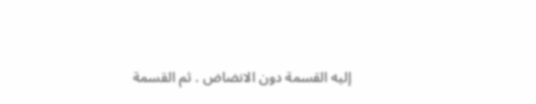إليه القسمة دون الانضاض . ثم القسمة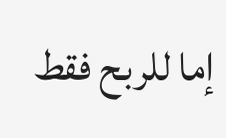إما للربح فقط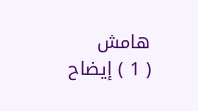هامش
( 1 ) إيضاح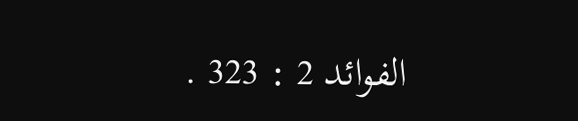الفوائد 2 : 323 .